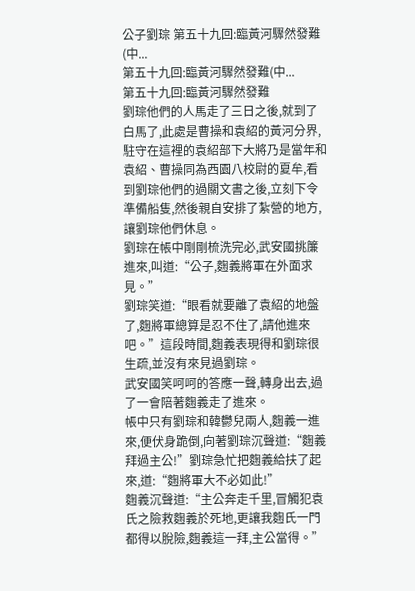公子劉琮 第五十九回:臨黃河驟然發難(中...
第五十九回:臨黃河驟然發難(中...
第五十九回:臨黃河驟然發難
劉琮他們的人馬走了三日之後,就到了白馬了,此處是曹操和袁紹的黃河分界,駐守在這裡的袁紹部下大將乃是當年和袁紹、曹操同為西園八校尉的夏牟,看到劉琮他們的過關文書之後,立刻下令準備船隻,然後親自安排了紮營的地方,讓劉琮他們休息。
劉琮在帳中剛剛梳洗完必,武安國挑簾進來,叫道:“公子,麴義將軍在外面求見。”
劉琮笑道:“眼看就要離了袁紹的地盤了,麴將軍總算是忍不住了,請他進來吧。”這段時間,麴義表現得和劉琮很生疏,並沒有來見過劉琮。
武安國笑呵呵的答應一聲,轉身出去,過了一會陪著麴義走了進來。
帳中只有劉琮和韓鬱兒兩人,麴義一進來,便伏身跪倒,向著劉琮沉聲道:“麴義拜過主公!”劉琮急忙把麴義給扶了起來,道:“麴將軍大不必如此!”
麴義沉聲道:“主公奔走千里,冒觸犯袁氏之險救麴義於死地,更讓我麴氏一門都得以脫險,麴義這一拜,主公當得。”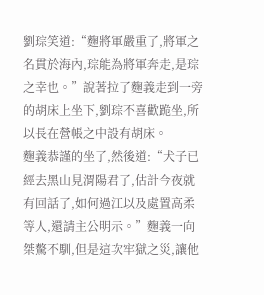劉琮笑道:“麴將軍嚴重了,將軍之名貫於海內,琮能為將軍奔走,是琮之幸也。”說著拉了麴義走到一旁的胡床上坐下,劉琮不喜歡跪坐,所以長在營帳之中設有胡床。
麴義恭謹的坐了,然後道:“犬子已經去黑山見渭陽君了,估計今夜就有回話了,如何過江以及處置高柔等人,還請主公明示。”麴義一向桀驁不馴,但是這次牢獄之災,讓他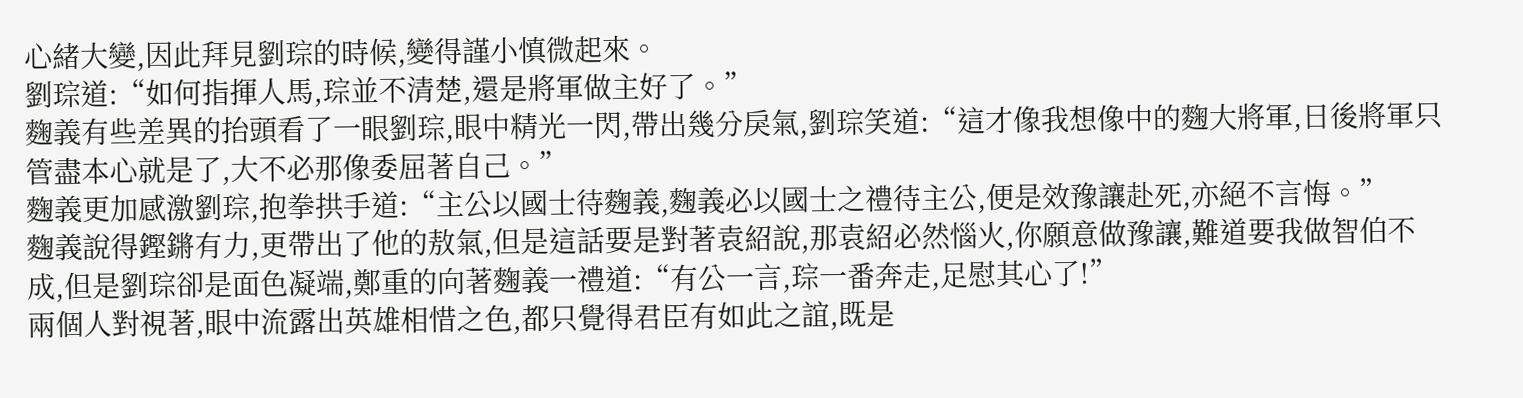心緒大變,因此拜見劉琮的時候,變得謹小慎微起來。
劉琮道:“如何指揮人馬,琮並不清楚,還是將軍做主好了。”
麴義有些差異的抬頭看了一眼劉琮,眼中精光一閃,帶出幾分戾氣,劉琮笑道:“這才像我想像中的麴大將軍,日後將軍只管盡本心就是了,大不必那像委屈著自己。”
麴義更加感激劉琮,抱拳拱手道:“主公以國士待麴義,麴義必以國士之禮待主公,便是效豫讓赴死,亦絕不言悔。”
麴義說得鏗鏘有力,更帶出了他的敖氣,但是這話要是對著袁紹說,那袁紹必然惱火,你願意做豫讓,難道要我做智伯不成,但是劉琮卻是面色凝端,鄭重的向著麴義一禮道:“有公一言,琮一番奔走,足慰其心了!”
兩個人對視著,眼中流露出英雄相惜之色,都只覺得君臣有如此之誼,既是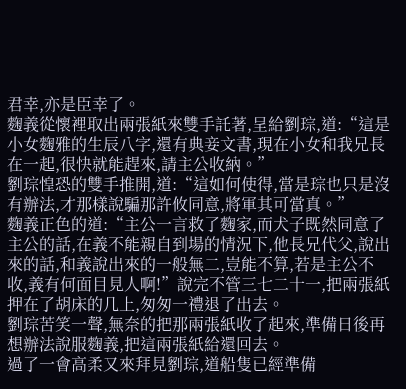君幸,亦是臣幸了。
麴義從懷裡取出兩張紙來雙手託著,呈給劉琮,道:“這是小女麴雅的生辰八字,還有典妾文書,現在小女和我兄長在一起,很快就能趕來,請主公收納。”
劉琮惶恐的雙手推開,道:“這如何使得,當是琮也只是沒有辦法,才那樣說騙那許攸同意,將軍其可當真。”
麴義正色的道:“主公一言救了麴家,而犬子既然同意了主公的話,在義不能親自到場的情況下,他長兄代父,說出來的話,和義說出來的一般無二,豈能不算,若是主公不收,義有何面目見人啊!”說完不管三七二十一,把兩張紙押在了胡床的几上,匆匆一禮退了出去。
劉琮苦笑一聲,無奈的把那兩張紙收了起來,準備日後再想辦法說服麴義,把這兩張紙給還回去。
過了一會高柔又來拜見劉琮,道船隻已經準備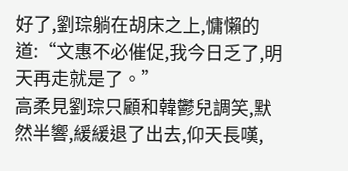好了,劉琮躺在胡床之上,慵懶的道:“文惠不必催促,我今日乏了,明天再走就是了。”
高柔見劉琮只顧和韓鬱兒調笑,默然半響,緩緩退了出去,仰天長嘆,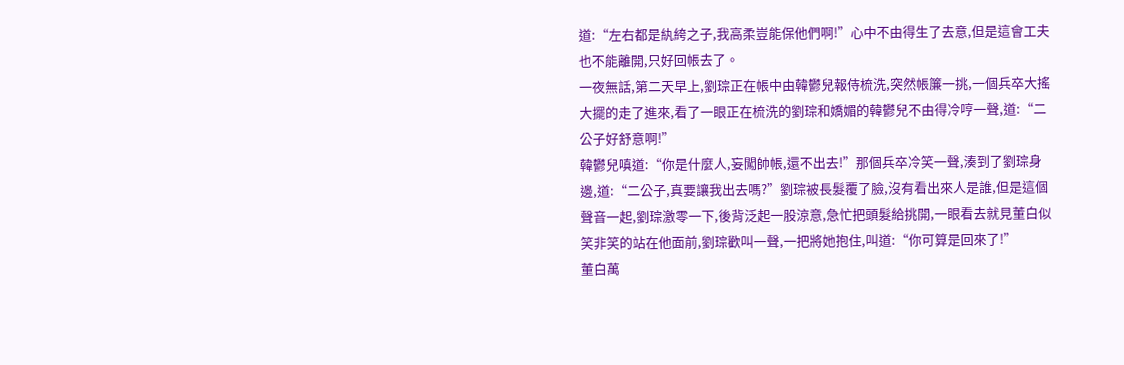道:“左右都是紈絝之子,我高柔豈能保他們啊!”心中不由得生了去意,但是這會工夫也不能離開,只好回帳去了。
一夜無話,第二天早上,劉琮正在帳中由韓鬱兒報侍梳洗,突然帳簾一挑,一個兵卒大搖大擺的走了進來,看了一眼正在梳洗的劉琮和嬌媚的韓鬱兒不由得冷哼一聲,道:“二公子好舒意啊!”
韓鬱兒嗔道:“你是什麼人,妄闖帥帳,還不出去!”那個兵卒冷笑一聲,湊到了劉琮身邊,道:“二公子,真要讓我出去嗎?”劉琮被長髮覆了臉,沒有看出來人是誰,但是這個聲音一起,劉琮激零一下,後背泛起一股涼意,急忙把頭髮給挑開,一眼看去就見董白似笑非笑的站在他面前,劉琮歡叫一聲,一把將她抱住,叫道:“你可算是回來了!”
董白萬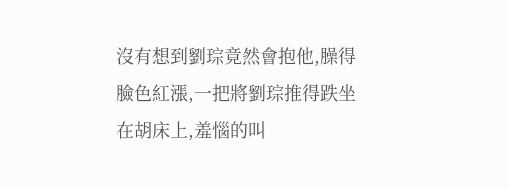沒有想到劉琮竟然會抱他,臊得臉色紅漲,一把將劉琮推得跌坐在胡床上,羞惱的叫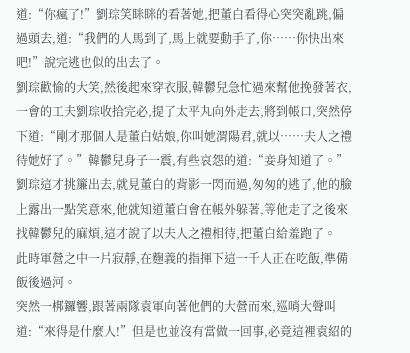道:“你瘋了!”劉琮笑眯眯的看著她,把董白看得心突突亂跳,偏過頭去,道:“我們的人馬到了,馬上就要動手了,你……你快出來吧!”說完逃也似的出去了。
劉琮歡愉的大笑,然後起來穿衣服,韓鬱兒急忙過來幫他挽發著衣,一會的工夫劉琮收拾完必,提了太平丸向外走去,將到帳口,突然停下道:“剛才那個人是董白姑娘,你叫她渭陽君,就以……夫人之禮待她好了。”韓鬱兒身子一震,有些哀怨的道:“妾身知道了。”
劉琮這才挑簾出去,就見董白的背影一閃而過,匆匆的逃了,他的臉上露出一點笑意來,他就知道董白會在帳外躲著,等他走了之後來找韓鬱兒的麻煩,這才說了以夫人之禮相待,把董白給羞跑了。
此時軍營之中一片寂靜,在麴義的指揮下這一千人正在吃飯,準備飯後過河。
突然一梆鑼響,跟著兩隊袁軍向著他們的大營而來,巡哨大聲叫道:“來得是什麼人!”但是也並沒有當做一回事,必竟這裡袁紹的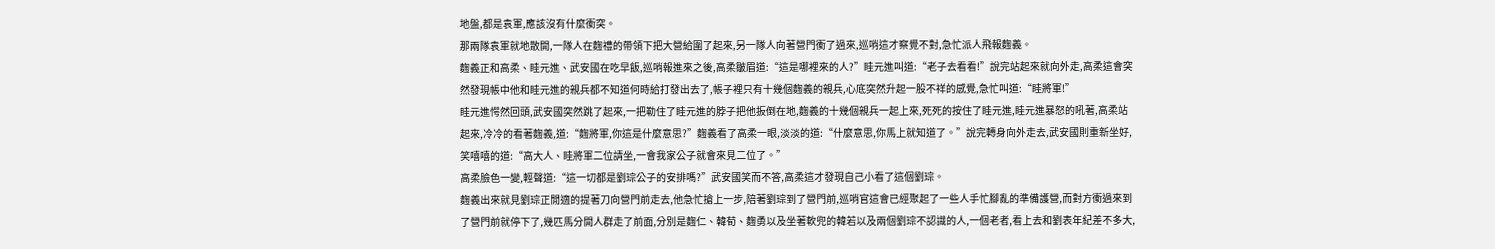地盤,都是袁軍,應該沒有什麼衝突。
那兩隊袁軍就地散開,一隊人在麴禮的帶領下把大營給圍了起來,另一隊人向著營門衝了過來,巡哨這才察覺不對,急忙派人飛報麴義。
麴義正和高柔、眭元進、武安國在吃早飯,巡哨報進來之後,高柔皺眉道:“這是哪裡來的人?”眭元進叫道:“老子去看看!”說完站起來就向外走,高柔這會突然發現帳中他和眭元進的親兵都不知道何時給打發出去了,帳子裡只有十幾個麴義的親兵,心底突然升起一股不祥的感覺,急忙叫道:“眭將軍!”
眭元進愕然回頭,武安國突然跳了起來,一把勒住了眭元進的脖子把他扳倒在地,麴義的十幾個親兵一起上來,死死的按住了眭元進,眭元進暴怒的吼著,高柔站起來,冷冷的看著麴義,道:“麴將軍,你這是什麼意思?”麴義看了高柔一眼,淡淡的道:“什麼意思,你馬上就知道了。”說完轉身向外走去,武安國則重新坐好,笑嘻嘻的道:“高大人、眭將軍二位請坐,一會我家公子就會來見二位了。”
高柔臉色一變,輕聲道:“這一切都是劉琮公子的安排嗎?”武安國笑而不答,高柔這才發現自己小看了這個劉琮。
麴義出來就見劉琮正閒適的提著刀向營門前走去,他急忙搶上一步,陪著劉琮到了營門前,巡哨官這會已經聚起了一些人手忙腳亂的準備護營,而對方衝過來到了營門前就停下了,幾匹馬分開人群走了前面,分別是麴仁、韓荀、麴勇以及坐著軟兜的韓若以及兩個劉琮不認識的人,一個老者,看上去和劉表年紀差不多大,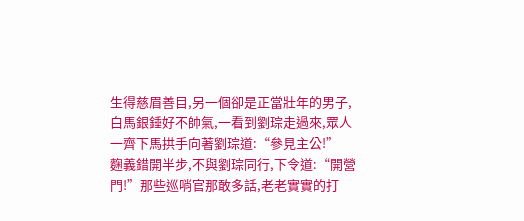生得慈眉善目,另一個卻是正當壯年的男子,白馬銀錘好不帥氣,一看到劉琮走過來,眾人一齊下馬拱手向著劉琮道:“參見主公!”
麴義錯開半步,不與劉琮同行,下令道:“開營門!”那些巡哨官那敢多話,老老實實的打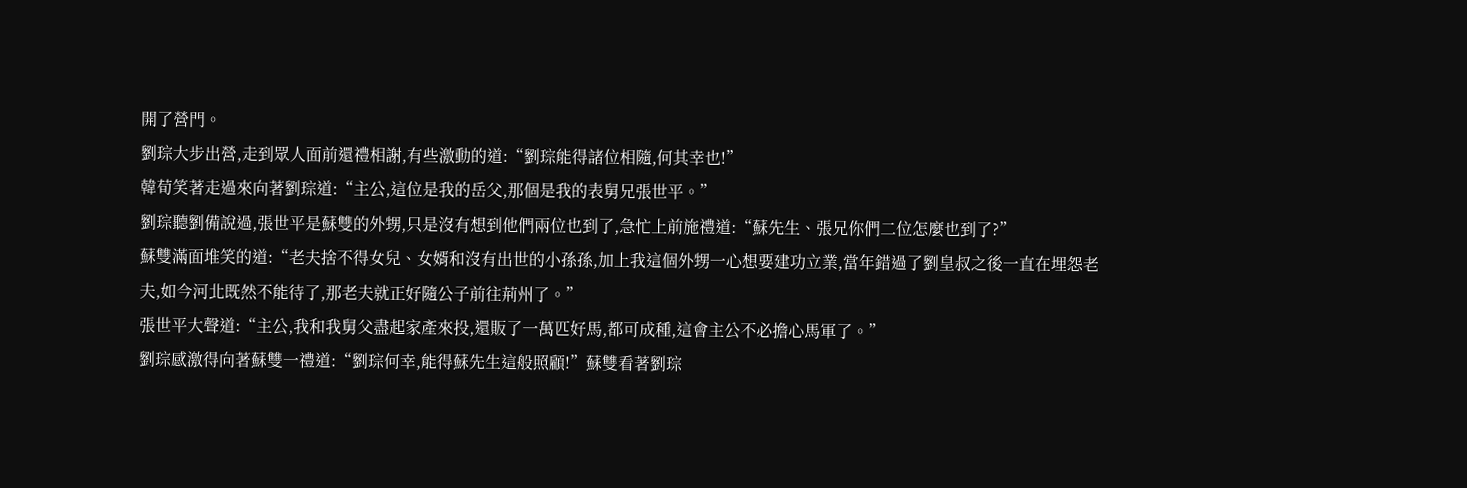開了營門。
劉琮大步出營,走到眾人面前還禮相謝,有些激動的道:“劉琮能得諸位相隨,何其幸也!”
韓荀笑著走過來向著劉琮道:“主公,這位是我的岳父,那個是我的表舅兄張世平。”
劉琮聽劉備說過,張世平是蘇雙的外甥,只是沒有想到他們兩位也到了,急忙上前施禮道:“蘇先生、張兄你們二位怎麼也到了?”
蘇雙滿面堆笑的道:“老夫捨不得女兒、女婿和沒有出世的小孫孫,加上我這個外甥一心想要建功立業,當年錯過了劉皇叔之後一直在埋怨老夫,如今河北既然不能待了,那老夫就正好隨公子前往荊州了。”
張世平大聲道:“主公,我和我舅父盡起家產來投,還販了一萬匹好馬,都可成種,這會主公不必擔心馬軍了。”
劉琮感激得向著蘇雙一禮道:“劉琮何幸,能得蘇先生這般照顧!”蘇雙看著劉琮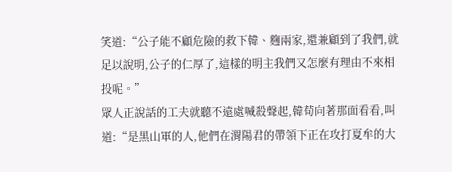笑道:“公子能不顧危險的救下韓、麴兩家,還兼顧到了我們,就足以說明,公子的仁厚了,這樣的明主我們又怎麼有理由不來相投呢。”
眾人正說話的工夫就聽不遠處喊殺聲起,韓荀向著那面看看,叫道:“是黑山軍的人,他們在渭陽君的帶領下正在攻打夏牟的大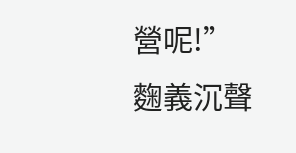營呢!”
麴義沉聲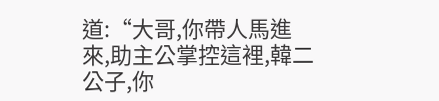道:“大哥,你帶人馬進來,助主公掌控這裡,韓二公子,你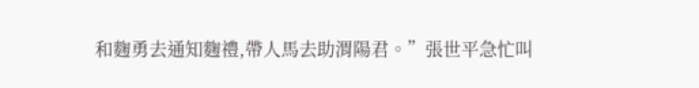和麴勇去通知麴禮,帶人馬去助渭陽君。”張世平急忙叫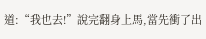道:“我也去!”說完翻身上馬,當先衝了出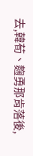去,韓荀、麴勇那肯落後,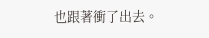也跟著衝了出去。